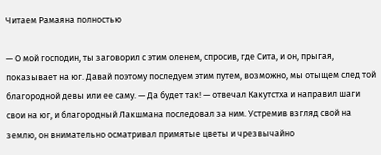Читаем Рамаяна полностью

— О мой господин, ты заговорил с этим оленем, спросив, где Сита, и он, прыгая, показывает на юг. Давай поэтому последуем этим путем, возможно, мы отыщем след той благородной девы или ее саму. — Да будет так! — отвечал Какутстха и направил шаги свои на юг, и благородный Лакшмана последовал за ним. Устремив взгляд свой на землю, он внимательно осматривал примятые цветы и чрезвычайно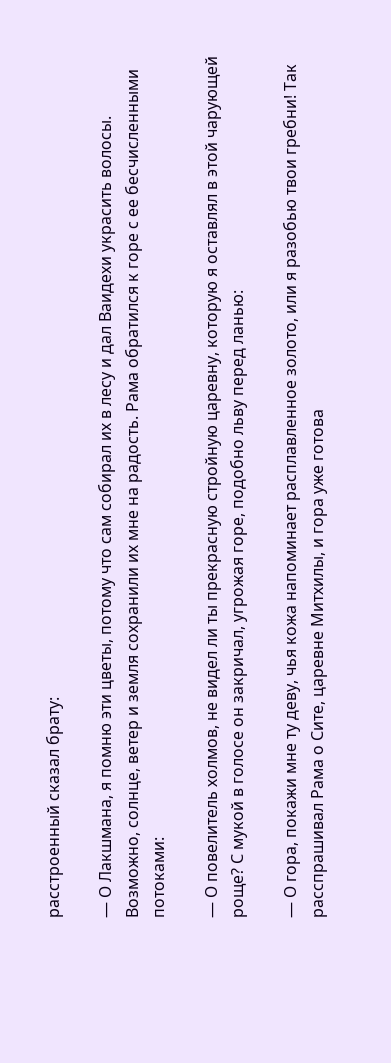расстроенный сказал брату:

— О Лакшмана, я помню эти цветы, потому что сам собирал их в лесу и дал Ваидехи украсить волосы. Возможно, солнце, ветер и земля сохранили их мне на радость. Рама обратился к горе с ее бесчисленными потоками:

— О повелитель холмов, не видел ли ты прекрасную стройную царевну, которую я оставлял в этой чарующей роще? С мукой в голосе он закричал, угрожая горе, подобно льву перед ланью:

— О гора, покажи мне ту деву, чья кожа напоминает расплавленное золото, или я разобью твои гребни! Так расспрашивал Рама о Сите, царевне Митхилы, и гора уже готова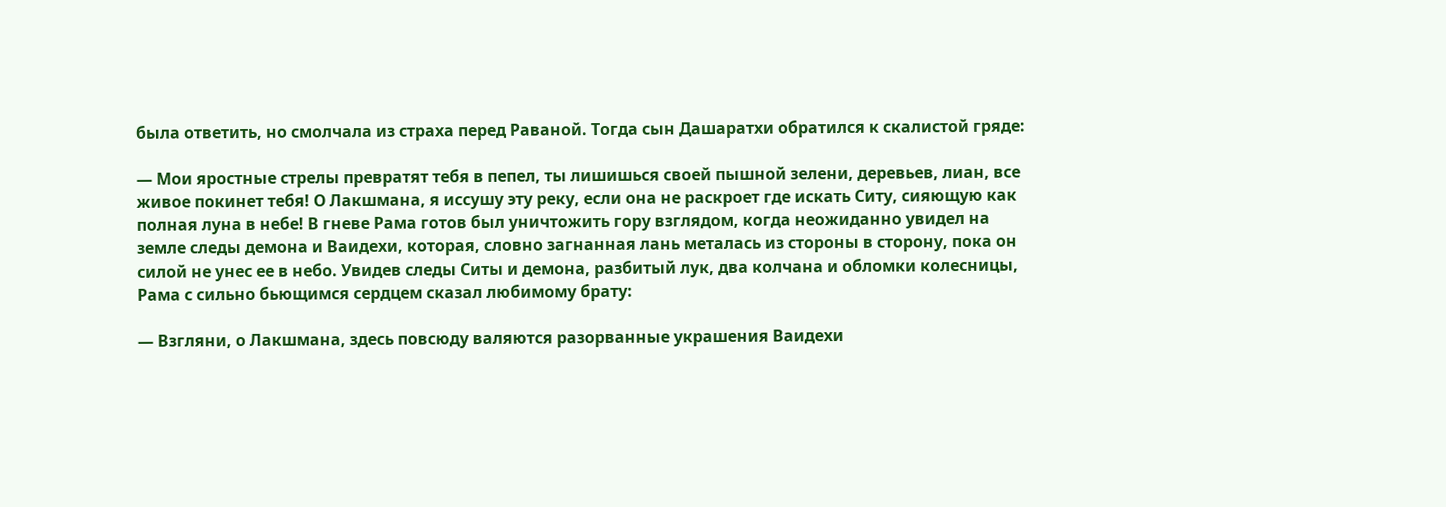была ответить, но смолчала из страха перед Раваной. Тогда сын Дашаратхи обратился к скалистой гряде:

— Мои яростные стрелы превратят тебя в пепел, ты лишишься своей пышной зелени, деревьев, лиан, все живое покинет тебя! О Лакшмана, я иссушу эту реку, если она не раскроет где искать Ситу, сияющую как полная луна в небе! В гневе Рама готов был уничтожить гору взглядом, когда неожиданно увидел на земле следы демона и Ваидехи, которая, словно загнанная лань металась из стороны в сторону, пока он силой не унес ее в небо. Увидев следы Ситы и демона, разбитый лук, два колчана и обломки колесницы, Рама с сильно бьющимся сердцем сказал любимому брату:

— Взгляни, о Лакшмана, здесь повсюду валяются разорванные украшения Ваидехи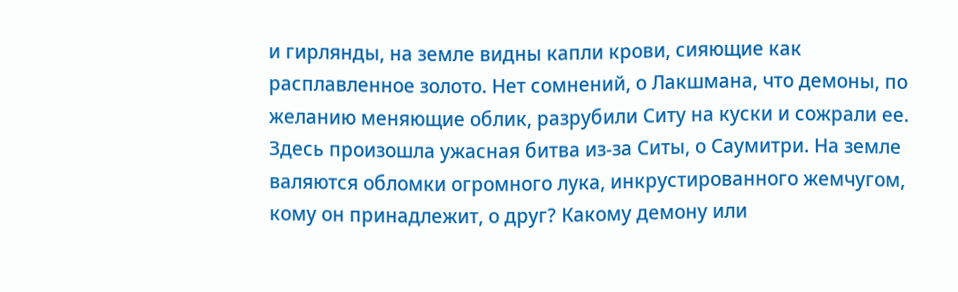и гирлянды, на земле видны капли крови, сияющие как расплавленное золото. Нет сомнений, о Лакшмана, что демоны, по желанию меняющие облик, разрубили Ситу на куски и сожрали ее. Здесь произошла ужасная битва из-за Ситы, о Саумитри. На земле валяются обломки огромного лука, инкрустированного жемчугом, кому он принадлежит, о друг? Какому демону или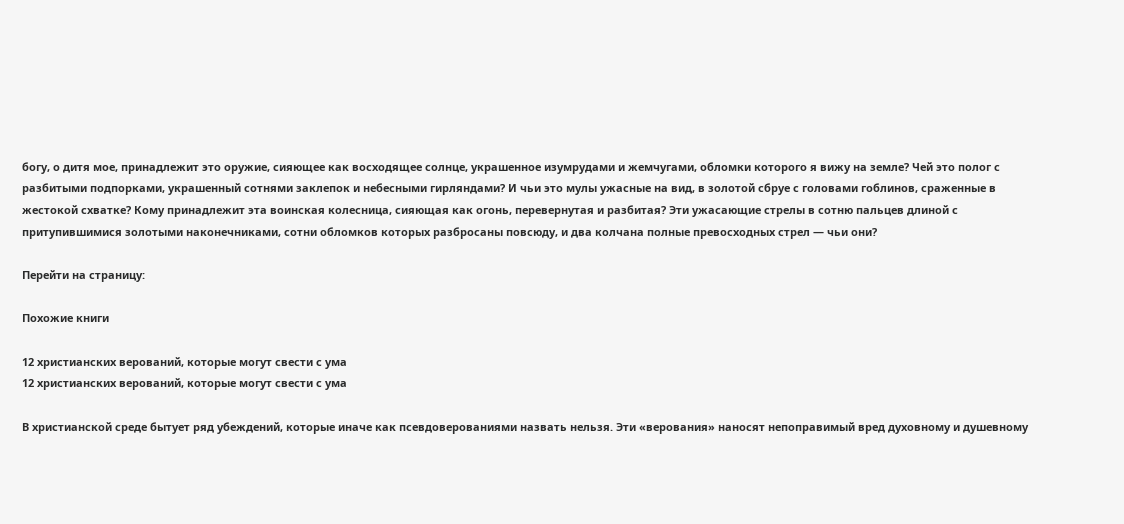богу, о дитя мое, принадлежит это оружие, сияющее как восходящее солнце, украшенное изумрудами и жемчугами, обломки которого я вижу на земле? Чей это полог с разбитыми подпорками, украшенный сотнями заклепок и небесными гирляндами? И чьи это мулы ужасные на вид, в золотой сбруе с головами гоблинов, сраженные в жестокой схватке? Кому принадлежит эта воинская колесница, сияющая как огонь, перевернутая и разбитая? Эти ужасающие стрелы в сотню пальцев длиной с притупившимися золотыми наконечниками, сотни обломков которых разбросаны повсюду, и два колчана полные превосходных стрел — чьи они?

Перейти на страницу:

Похожие книги

12 христианских верований, которые могут свести с ума
12 христианских верований, которые могут свести с ума

В христианской среде бытует ряд убеждений, которые иначе как псевдоверованиями назвать нельзя. Эти «верования» наносят непоправимый вред духовному и душевному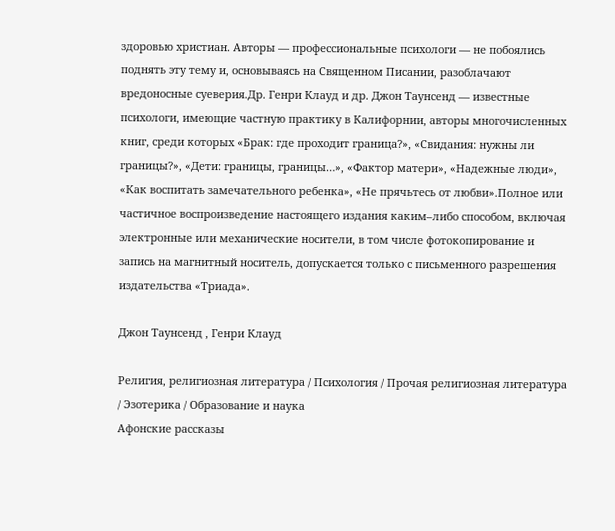здоровью христиан. Авторы — профессиональные психологи — не побоялись поднять эту тему и, основываясь на Священном Писании, разоблачают вредоносные суеверия.Др. Генри Клауд и др. Джон Таунсенд — известные психологи, имеющие частную практику в Калифорнии, авторы многочисленных книг, среди которых «Брак: где проходит граница?», «Свидания: нужны ли границы?», «Дети: границы, границы…», «Фактор матери», «Надежные люди», «Как воспитать замечательного ребенка», «Не прячьтесь от любви».Полное или частичное воспроизведение настоящего издания каким–либо способом, включая электронные или механические носители, в том числе фотокопирование и запись на магнитный носитель, допускается только с письменного разрешения издательства «Триада».

Джон Таунсенд , Генри Клауд

Религия, религиозная литература / Психология / Прочая религиозная литература / Эзотерика / Образование и наука
Афонские рассказы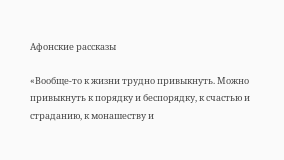Афонские рассказы

«Вообще-то к жизни трудно привыкнуть. Можно привыкнуть к порядку и беспорядку, к счастью и страданию, к монашеству и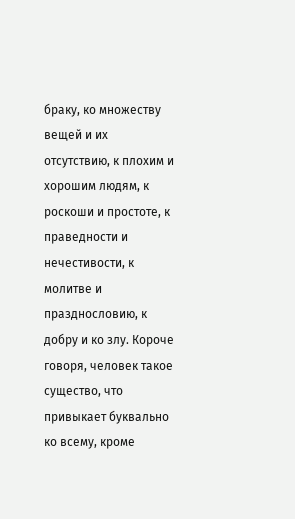браку, ко множеству вещей и их отсутствию, к плохим и хорошим людям, к роскоши и простоте, к праведности и нечестивости, к молитве и празднословию, к добру и ко злу. Короче говоря, человек такое существо, что привыкает буквально ко всему, кроме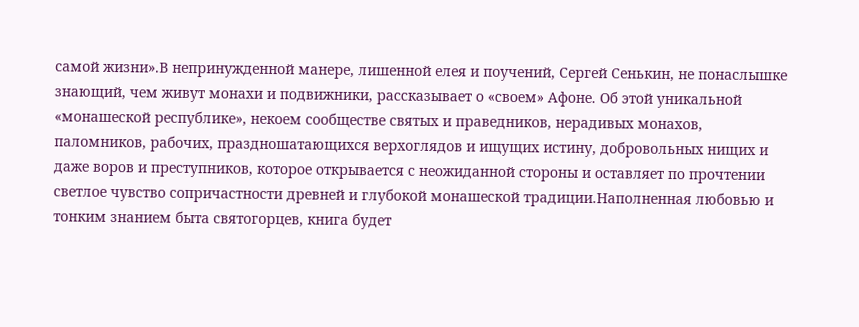самой жизни».В непринужденной манере, лишенной елея и поучений, Сергей Сенькин, не понаслышке знающий, чем живут монахи и подвижники, рассказывает о «своем» Афоне. Об этой уникальной «монашеской республике», некоем сообществе святых и праведников, нерадивых монахов, паломников, рабочих, праздношатающихся верхоглядов и ищущих истину, добровольных нищих и даже воров и преступников, которое открывается с неожиданной стороны и оставляет по прочтении светлое чувство сопричастности древней и глубокой монашеской традиции.Наполненная любовью и тонким знанием быта святогорцев, книга будет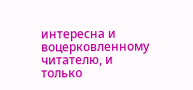интересна и воцерковленному читателю, и только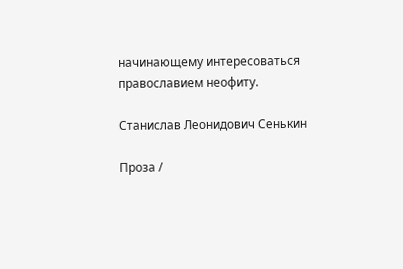начинающему интересоваться православием неофиту.

Станислав Леонидович Сенькин

Проза /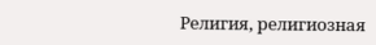Религия, религиозная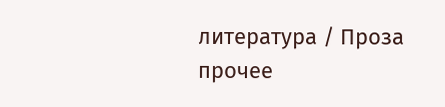литература / Проза прочее